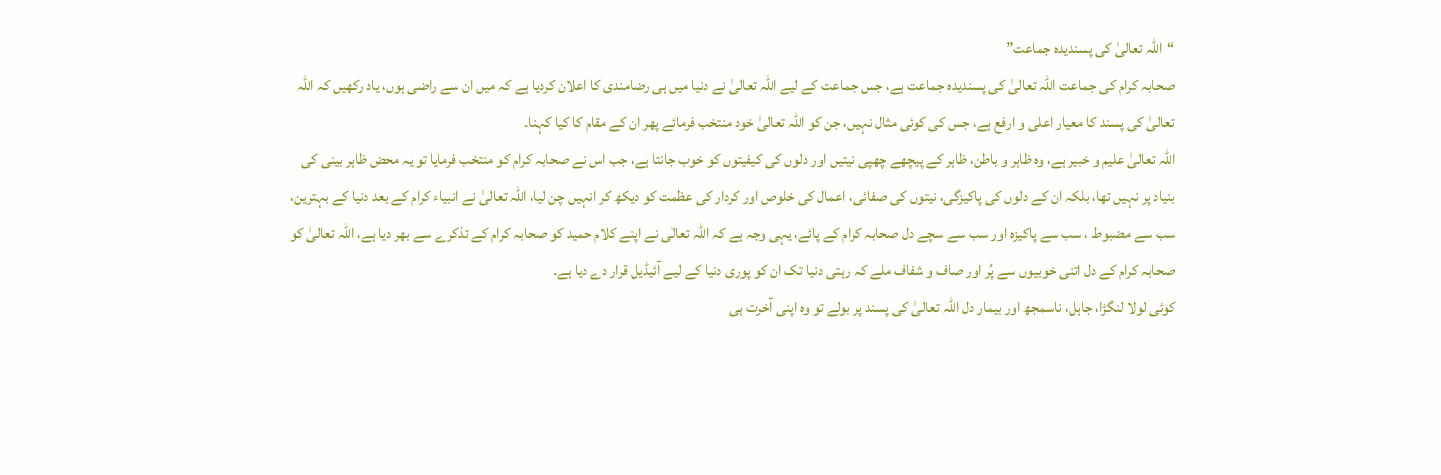“اللہ تعالیٰ کی پسندیدہ جماعت”
صحابہ کرام کی جماعت اللہ تعالیٰ کی پسندیدہ جماعت ہے، جس جماعت کے لیے اللہ تعالیٰ نے دنیا میں ہی رضامندی کا اعلان کردیا ہے کہ میں ان سے راضی ہوں، یاد رکھیں کہ اللہ تعالیٰ کی پسند کا معیار اعلی و ارفع ہے، جس کی کوئی مثال نہیں، جن کو اللہ تعالیٰ خود منتخب فرمائے پھر ان کے مقام کا کیا کہنا۔
اللہ تعالیٰ علیم و خبیر ہے، وہ ظاہر و باطن، ظاہر کے پیچھے چھپی نیتیں اور دلوں کی کیفیتوں کو خوب جانتا ہے، جب اس نے صحابہ کرام کو منتخب فرمایا تو یہ محض ظاہر بینی کی بنیاد پر نہیں تھا، بلکہ ان کے دلوں کی پاکیزگی، نیتوں کی صفائی، اعمال کی خلوص اور کردار کی عظمت کو دیکھ کر انہیں چن لیا، اللہ تعالیٰ نے انبیاء کرام کے بعد دنیا کے بہترین، سب سے مضبوط ، سب سے پاکیزہ اور سب سے سچے دل صحابہ کرام کے پائے، یہی وجہ ہے کہ اللہ تعالٰی نے اپنے کلام حمید کو صحابہ کرام کے تذکرے سے بھر دیا ہے، اللہ تعالیٰ کو صحابہ کرام کے دل اتنی خوبیوں سے پُر اور صاف و شفاف ملے کہ رہتی دنیا تک ان کو پوری دنیا کے لیے آئیڈیل قرار دے دیا ہے۔
کوئی لولا لنگڑا، جاہل، ناسمجھ اور بیمار دل اللہ تعالیٰ کی پسند پر بولے تو وہ اپنی آخرت ہی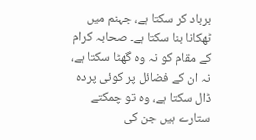برباد کر سکتا ہے، جہنم میں ٹھکانا بنا سکتا ہے۔ صحابہ کرام کے مقام کو نہ وہ گھٹا سکتا ہے، نہ ان کے فضائل پر کوئی پردہ ڈال سکتا ہے، وہ تو چمکتے ستارے ہیں جن کی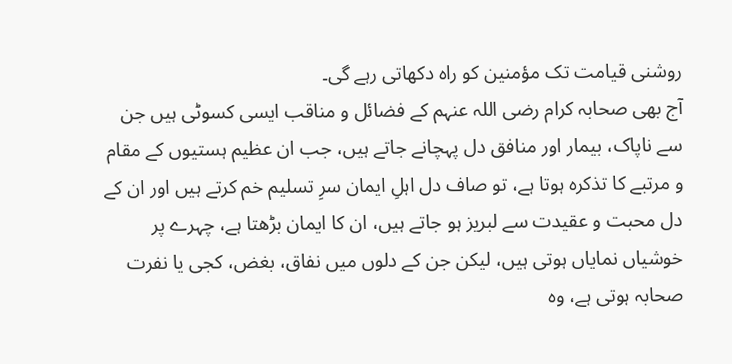روشنی قیامت تک مؤمنین کو راہ دکھاتی رہے گی۔
آج بھی صحابہ کرام رضی اللہ عنہم کے فضائل و مناقب ایسی کسوٹی ہیں جن سے ناپاک، بیمار اور منافق دل پہچانے جاتے ہیں، جب ان عظیم ہستیوں کے مقام و مرتبے کا تذکرہ ہوتا ہے، تو صاف دل اہلِ ایمان سرِ تسلیم خم کرتے ہیں اور ان کے دل محبت و عقیدت سے لبریز ہو جاتے ہیں، ان کا ایمان بڑھتا ہے، چہرے پر خوشیاں نمایاں ہوتی ہیں، لیکن جن کے دلوں میں نفاق، بغض، کجی یا نفرت صحابہ ہوتی ہے، وہ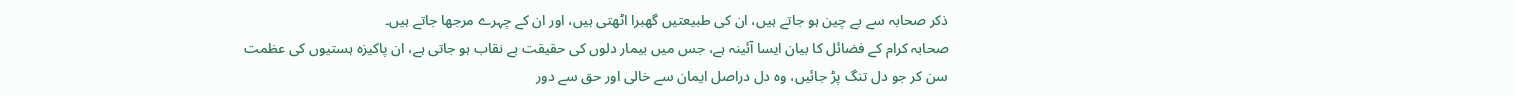ذکر صحابہ سے بے چین ہو جاتے ہیں، ان کی طبیعتیں گھبرا اٹھتی ہیں، اور ان کے چہرے مرجھا جاتے ہیں۔
صحابہ کرام کے فضائل کا بیان ایسا آئینہ ہے، جس میں بیمار دلوں کی حقیقت بے نقاب ہو جاتی ہے، ان پاکیزہ ہستیوں کی عظمت سن کر جو دل تنگ پڑ جائیں، وہ دل دراصل ایمان سے خالی اور حق سے دور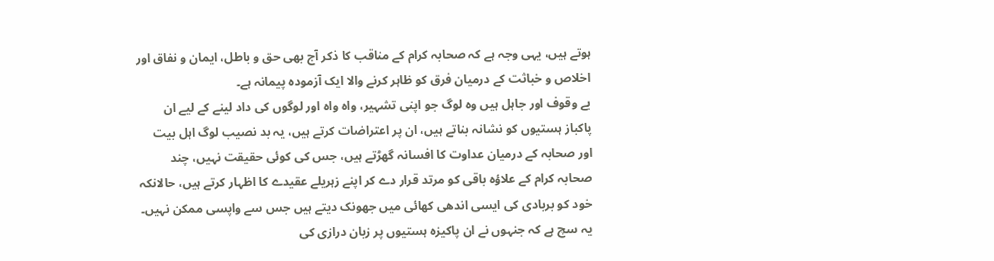ہوتے ہیں، یہی وجہ ہے کہ صحابہ کرام کے مناقب کا ذکر آج بھی حق و باطل، ایمان و نفاق اور اخلاص و خباثت کے درمیان فرق کو ظاہر کرنے والا ایک آزمودہ پیمانہ ہے۔
بے وقوف اور جاہل ہیں وہ لوگ جو اپنی تشہیر، واہ واہ اور لوگوں کی داد لینے کے لیے ان پاکباز ہستیوں کو نشانہ بناتے ہیں، ان پر اعتراضات کرتے ہیں، یہ بد نصیب لوگ اہل بیت اور صحابہ کے درمیان عداوت کا افسانہ گھڑتے ہیں، جس کی کوئی حقیقت نہیں، چند صحابہ کرام کے علاؤہ باقی کو مرتد قرار دے کر اپنے زہریلے عقیدے کا اظہار کرتے ہیں، حالانکہ خود کو بربادی کی ایسی اندھی کھائی میں جھونک دیتے ہیں جس سے واپسی ممکن نہیں۔
یہ سچ ہے کہ جنہوں نے ان پاکیزہ ہستیوں پر زبان درازی کی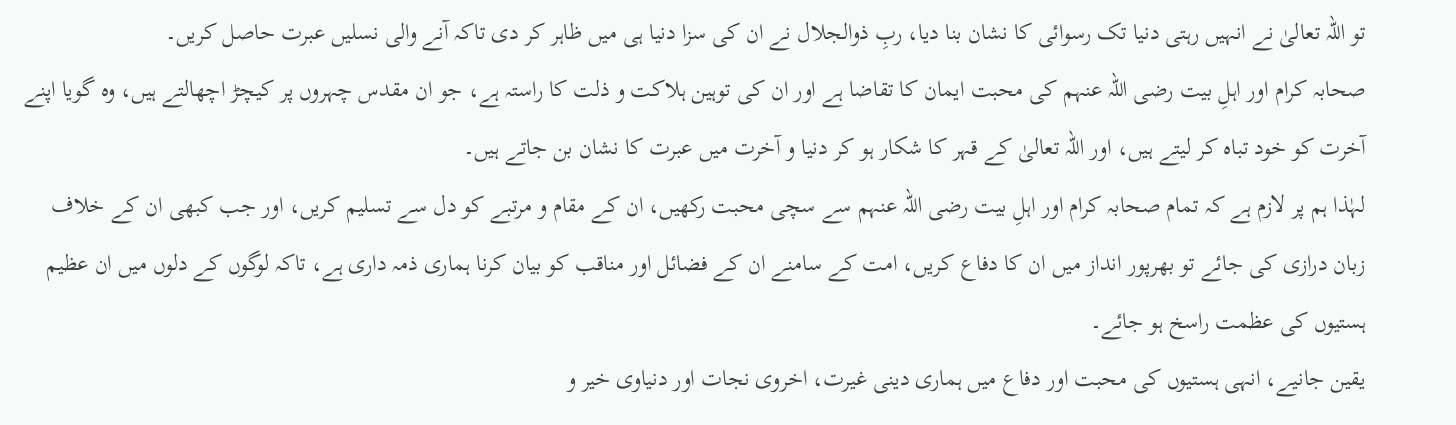تو اللہ تعالیٰ نے انہیں رہتی دنیا تک رسوائی کا نشان بنا دیا، ربِ ذوالجلال نے ان کی سزا دنیا ہی میں ظاہر کر دی تاکہ آنے والی نسلیں عبرت حاصل کریں۔
صحابہ کرام اور اہلِ بیت رضی اللہ عنہم کی محبت ایمان کا تقاضا ہے اور ان کی توہین ہلاکت و ذلت کا راستہ ہے، جو ان مقدس چہروں پر کیچڑ اچھالتے ہیں، وہ گویا اپنے آخرت کو خود تباہ کر لیتے ہیں، اور اللہ تعالیٰ کے قہر کا شکار ہو کر دنیا و آخرت میں عبرت کا نشان بن جاتے ہیں۔
لہٰذا ہم پر لازم ہے کہ تمام صحابہ کرام اور اہلِ بیت رضی اللہ عنہم سے سچی محبت رکھیں، ان کے مقام و مرتبے کو دل سے تسلیم کریں، اور جب کبھی ان کے خلاف زبان درازی کی جائے تو بھرپور انداز میں ان کا دفاع کریں، امت کے سامنے ان کے فضائل اور مناقب کو بیان کرنا ہماری ذمہ داری ہے، تاکہ لوگوں کے دلوں میں ان عظیم ہستیوں کی عظمت راسخ ہو جائے۔
یقین جانیے، انہی ہستیوں کی محبت اور دفاع میں ہماری دینی غیرت، اخروی نجات اور دنیاوی خیر و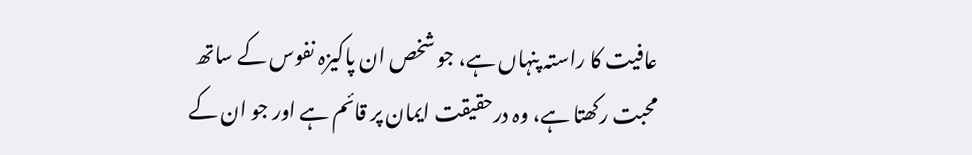عافیت کا راستہ پنہاں ہے، جو شخص ان پاکیزہ نفوس کے ساتھ محبت رکھتا ہے، وہ درحقیقت ایمان پر قائم ہے اور جو ان کے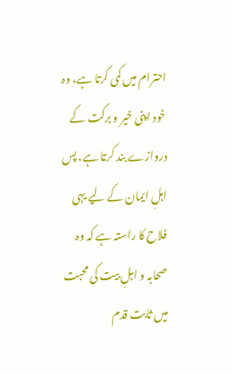احترام میں کمی کرتا ہے، وہ خود اپنی خیر و برکت کے دروازے بند کرتا ہے، پس اہلِ ایمان کے لیے یہی فلاح کا راستہ ہے کہ وہ صحابہ و اہلِ بیت کی محبت میں ثابت قدم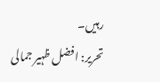رہیں۔
تحریر: افضل ظہیر جمالی